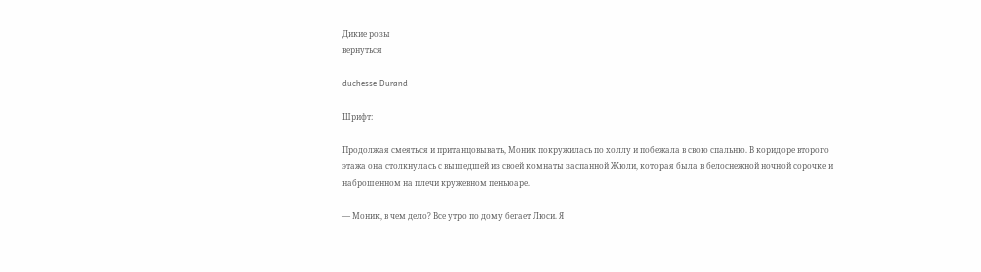Дикие розы
вернуться

duchesse Durand

Шрифт:

Продолжая смеяться и пританцовывать, Моник покружилась по холлу и побежала в свою спальню. В коридоре второго этажа она столкнулась с вышедшей из своей комнаты заспанной Жюли, которая была в белоснежной ночной сорочке и наброшенном на плечи кружевном пеньюаре.

— Моник, в чем дело? Все утро по дому бегает Люси. Я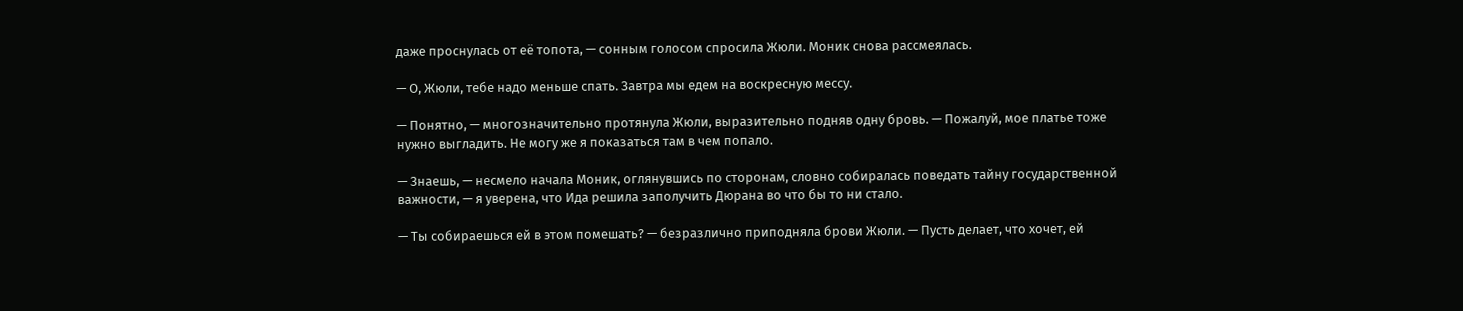даже проснулась от её топота, — сонным голосом спросила Жюли. Моник снова рассмеялась.

— О, Жюли, тебе надо меньше спать. Завтра мы едем на воскресную мессу.

— Понятно, — многозначительно протянула Жюли, выразительно подняв одну бровь. — Пожалуй, мое платье тоже нужно выгладить. Не могу же я показаться там в чем попало.

— Знаешь, — несмело начала Моник, оглянувшись по сторонам, словно собиралась поведать тайну государственной важности, — я уверена, что Ида решила заполучить Дюрана во что бы то ни стало.

— Ты собираешься ей в этом помешать? — безразлично приподняла брови Жюли. — Пусть делает, что хочет, ей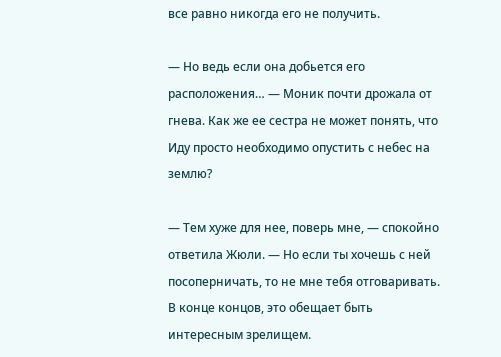все равно никогда его не получить.

— Но ведь если она добьется его расположения… — Моник почти дрожала от гнева. Как же ее сестра не может понять, что Иду просто необходимо опустить с небес на землю?

— Тем хуже для нее, поверь мне, — спокойно ответила Жюли. — Но если ты хочешь с ней посоперничать, то не мне тебя отговаривать. В конце концов, это обещает быть интересным зрелищем.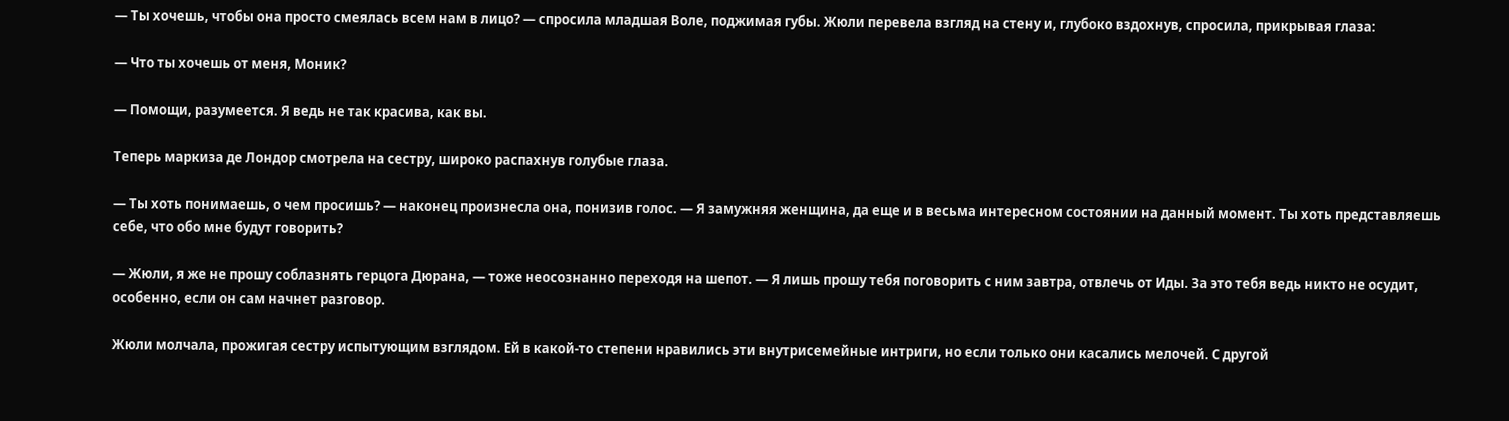— Ты хочешь, чтобы она просто смеялась всем нам в лицо? — спросила младшая Воле, поджимая губы. Жюли перевела взгляд на стену и, глубоко вздохнув, спросила, прикрывая глаза:

— Что ты хочешь от меня, Моник?

— Помощи, разумеется. Я ведь не так красива, как вы.

Теперь маркиза де Лондор смотрела на сестру, широко распахнув голубые глаза.

— Ты хоть понимаешь, о чем просишь? — наконец произнесла она, понизив голос. — Я замужняя женщина, да еще и в весьма интересном состоянии на данный момент. Ты хоть представляешь себе, что обо мне будут говорить?

— Жюли, я же не прошу соблазнять герцога Дюрана, — тоже неосознанно переходя на шепот. — Я лишь прошу тебя поговорить с ним завтра, отвлечь от Иды. За это тебя ведь никто не осудит, особенно, если он сам начнет разговор.

Жюли молчала, прожигая сестру испытующим взглядом. Ей в какой-то степени нравились эти внутрисемейные интриги, но если только они касались мелочей. С другой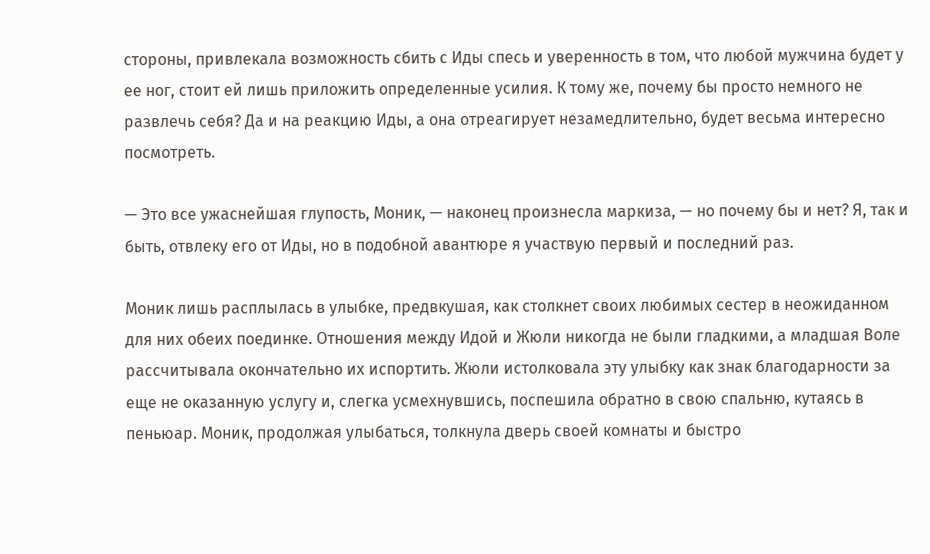стороны, привлекала возможность сбить с Иды спесь и уверенность в том, что любой мужчина будет у ее ног, стоит ей лишь приложить определенные усилия. К тому же, почему бы просто немного не развлечь себя? Да и на реакцию Иды, а она отреагирует незамедлительно, будет весьма интересно посмотреть.

— Это все ужаснейшая глупость, Моник, — наконец произнесла маркиза, — но почему бы и нет? Я, так и быть, отвлеку его от Иды, но в подобной авантюре я участвую первый и последний раз.

Моник лишь расплылась в улыбке, предвкушая, как столкнет своих любимых сестер в неожиданном для них обеих поединке. Отношения между Идой и Жюли никогда не были гладкими, а младшая Воле рассчитывала окончательно их испортить. Жюли истолковала эту улыбку как знак благодарности за еще не оказанную услугу и, слегка усмехнувшись, поспешила обратно в свою спальню, кутаясь в пеньюар. Моник, продолжая улыбаться, толкнула дверь своей комнаты и быстро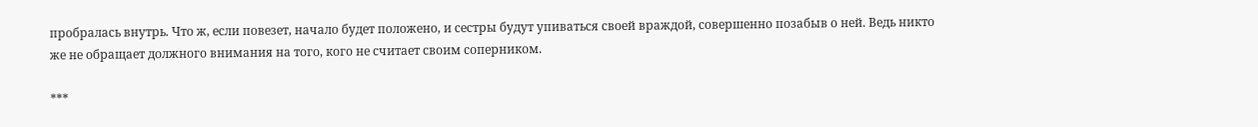пробралась внутрь. Что ж, если повезет, начало будет положено, и сестры будут упиваться своей враждой, совершенно позабыв о ней. Ведь никто же не обращает должного внимания на того, кого не считает своим соперником.

***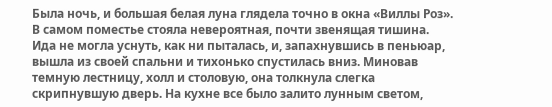Была ночь, и большая белая луна глядела точно в окна «Виллы Роз». В самом поместье стояла невероятная, почти звенящая тишина. Ида не могла уснуть, как ни пыталась, и, запахнувшись в пеньюар, вышла из своей спальни и тихонько спустилась вниз. Миновав темную лестницу, холл и столовую, она толкнула слегка скрипнувшую дверь. На кухне все было залито лунным светом,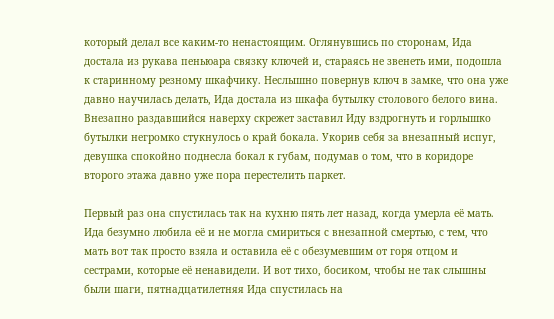который делал все каким-то ненастоящим. Оглянувшись по сторонам, Ида достала из рукава пеньюара связку ключей и, стараясь не звенеть ими, подошла к старинному резному шкафчику. Неслышно повернув ключ в замке, что она уже давно научилась делать, Ида достала из шкафа бутылку столового белого вина. Внезапно раздавшийся наверху скрежет заставил Иду вздрогнуть и горлышко бутылки негромко стукнулось о край бокала. Укорив себя за внезапный испуг, девушка спокойно поднесла бокал к губам, подумав о том, что в коридоре второго этажа давно уже пора перестелить паркет.

Первый раз она спустилась так на кухню пять лет назад, когда умерла её мать. Ида безумно любила её и не могла смириться с внезапной смертью, с тем, что мать вот так просто взяла и оставила её с обезумевшим от горя отцом и сестрами, которые её ненавидели. И вот тихо, босиком, чтобы не так слышны были шаги, пятнадцатилетняя Ида спустилась на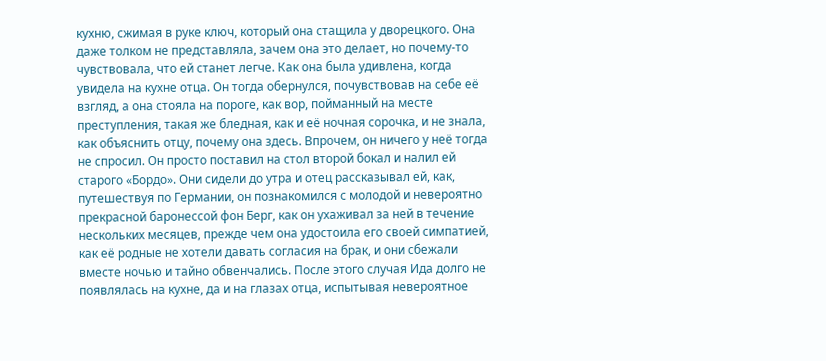кухню, сжимая в руке ключ, который она стащила у дворецкого. Она даже толком не представляла, зачем она это делает, но почему-то чувствовала, что ей станет легче. Как она была удивлена, когда увидела на кухне отца. Он тогда обернулся, почувствовав на себе её взгляд, а она стояла на пороге, как вор, пойманный на месте преступления, такая же бледная, как и её ночная сорочка, и не знала, как объяснить отцу, почему она здесь. Впрочем, он ничего у неё тогда не спросил. Он просто поставил на стол второй бокал и налил ей старого «Бордо». Они сидели до утра и отец рассказывал ей, как, путешествуя по Германии, он познакомился с молодой и невероятно прекрасной баронессой фон Берг, как он ухаживал за ней в течение нескольких месяцев, прежде чем она удостоила его своей симпатией, как её родные не хотели давать согласия на брак, и они сбежали вместе ночью и тайно обвенчались. После этого случая Ида долго не появлялась на кухне, да и на глазах отца, испытывая невероятное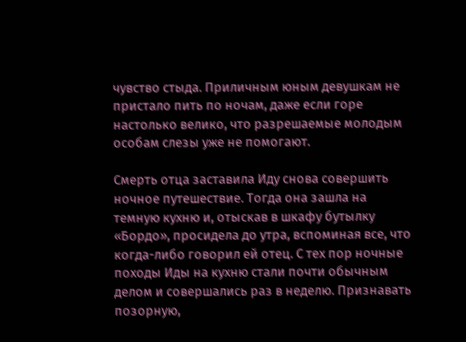чувство стыда. Приличным юным девушкам не пристало пить по ночам, даже если горе настолько велико, что разрешаемые молодым особам слезы уже не помогают.

Смерть отца заставила Иду снова совершить ночное путешествие. Тогда она зашла на темную кухню и, отыскав в шкафу бутылку «Бордо», просидела до утра, вспоминая все, что когда-либо говорил ей отец. С тех пор ночные походы Иды на кухню стали почти обычным делом и совершались раз в неделю. Признавать позорную,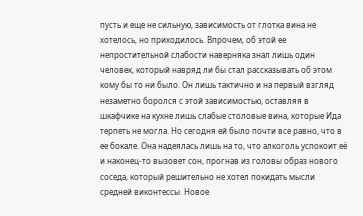пусть и еще не сильную, зависимость от глотка вина не хотелось, но приходилось. Впрочем, об этой ее непростительной слабости наверняка знал лишь один человек, который навряд ли бы стал рассказывать об этом кому бы то ни было. Он лишь тактично и на первый взгляд незаметно боролся с этой зависимостью, оставляя в шкафчике на кухне лишь слабые столовые вина, которые Ида терпеть не могла. Но сегодня ей было почти все равно, что в ее бокале. Она надеялась лишь на то, что алкоголь успокоит её и наконец-то вызовет сон, прогнав из головы образ нового соседа, который решительно не хотел покидать мысли средней виконтессы. Новое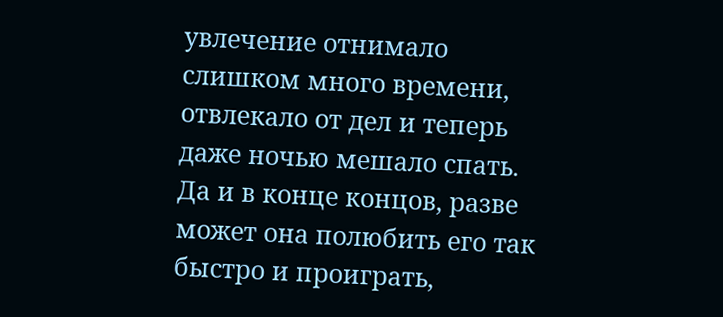увлечение отнимало слишком много времени, отвлекало от дел и теперь даже ночью мешало спать. Да и в конце концов, разве может она полюбить его так быстро и проиграть,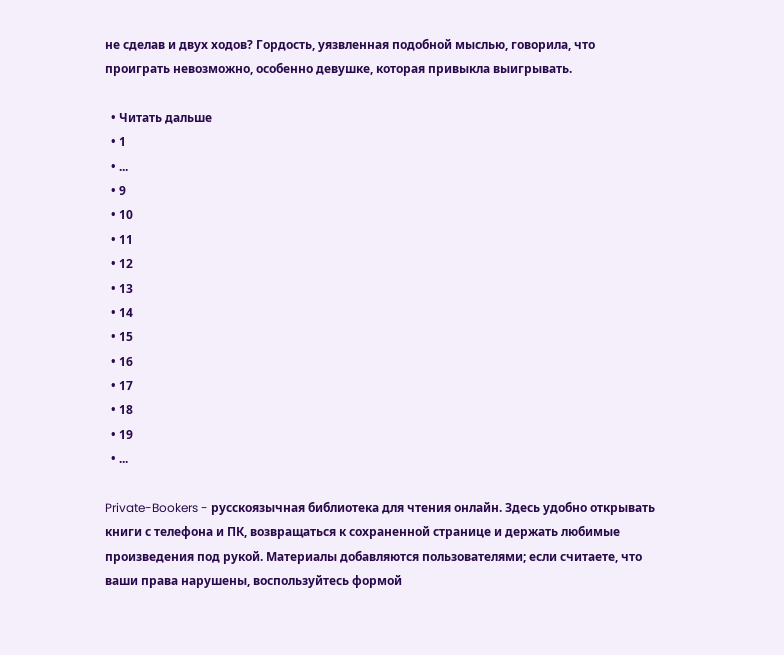не сделав и двух ходов? Гордость, уязвленная подобной мыслью, говорила, что проиграть невозможно, особенно девушке, которая привыкла выигрывать.

  • Читать дальше
  • 1
  • ...
  • 9
  • 10
  • 11
  • 12
  • 13
  • 14
  • 15
  • 16
  • 17
  • 18
  • 19
  • ...

Private-Bookers - русскоязычная библиотека для чтения онлайн. Здесь удобно открывать книги с телефона и ПК, возвращаться к сохраненной странице и держать любимые произведения под рукой. Материалы добавляются пользователями; если считаете, что ваши права нарушены, воспользуйтесь формой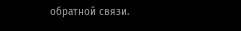обратной связи.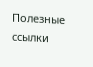Полезные ссылки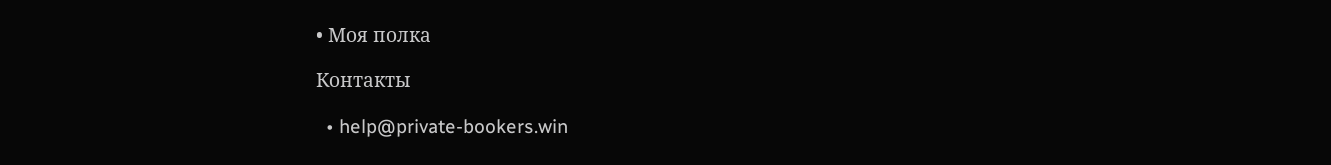• Моя полка

Контакты

  • help@private-bookers.win